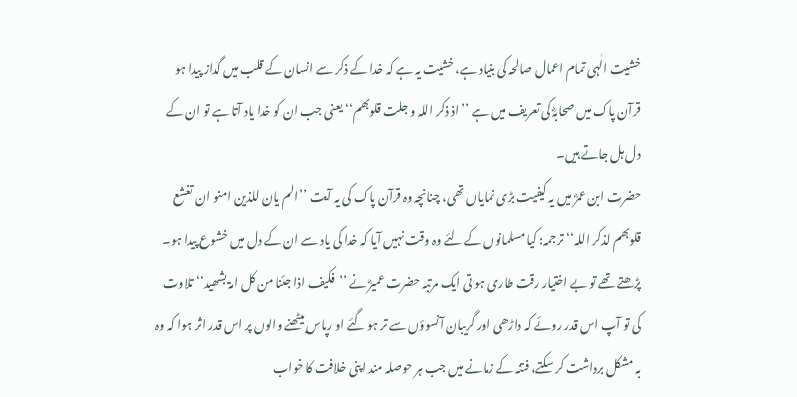خشیت الٰہی تمام اعمال صالحہ کی بنیاد ہے، خشیت یہ ہے کہ خدا کے ذکر سے انسان کے قلب میں گداز پیدا ہو قرآن پاک میں صحابہؓ کی تعریف میں ہے ’’اذ ذکر اللہ و جلت قلوبھم‘‘ یعنی جب ان کو خدا یاد آتا ہے تو ان کے دل ہل جاتے ہیں۔
حضرت ابن عمرؓ میں یہ کیفیت بڑی نمایاں تھی، چنانچہ وہ قرآن پاک کی یہ آیت ’’الم یان للذین امنو ان تغشع قلوبھم لذکر اللہ‘‘ ترجمہ: کیا مسلمانوں کے لئے وہ وقت نہیں آیا کہ خدا کی یاد سے ان کے دل میں خشوع پیدا ہو۔ پڑھتے تھے تو بے اختیار رقت طاری ہو تی ایک مرتبہ حضرت عمیرؓ نے ’’فکیف اذا جئنا من کل امۃ بشھید‘‘ تلاوت کی تو آپ اس قدر روئے کہ داڑھی اور گریبان آنسوؤں سے تر ہو گئے او رپاس بیٹھنے والوں پر اس قدر اثر ہوا کہ وہ بہ مشکل برداشت کر سکتے، فتنہ کے زمانے میں جب ہر حوصلہ مند اپنی خلافت کا خواب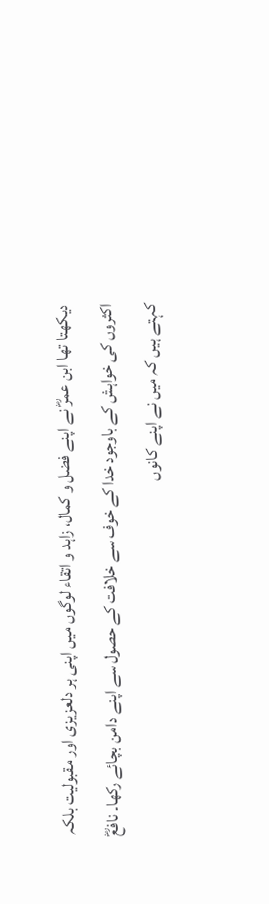دیکھتا تھا ابن عمرؓ نے اپنے فضل و کمال، زاہد و اتقاء لوگوں میں اپنی ہر دلعزیزی اور مقبولیت بلکہ اکثروں کی خواہش کے باوجود خدا کے خوف سے خلافت کے حصول سے اپنے دامن بچائے رکھا۔ نافعؓ کہتے ہیں کہ میں نے اپنے کانوں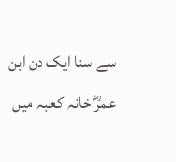سے سنا ایک دن ابن عمرؓ خانہ کعبہ میں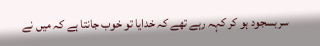سربسجود ہو کر کہہ رہے تھے کہ خدایا تو خوب جانتا ہے کہ میں نے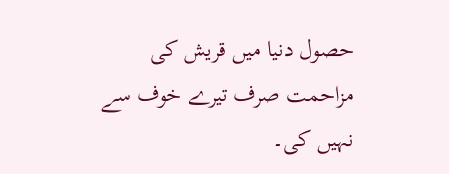حصول دنیا میں قریش کی مزاحمت صرف تیرے خوف سے نہیں کی۔